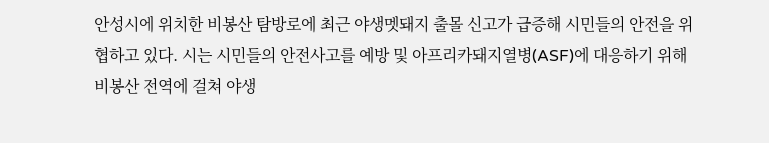안성시에 위치한 비봉산 탐방로에 최근 야생멧돼지 출몰 신고가 급증해 시민들의 안전을 위협하고 있다. 시는 시민들의 안전사고를 예방 및 아프리카돼지열병(ASF)에 대응하기 위해 비봉산 전역에 걸쳐 야생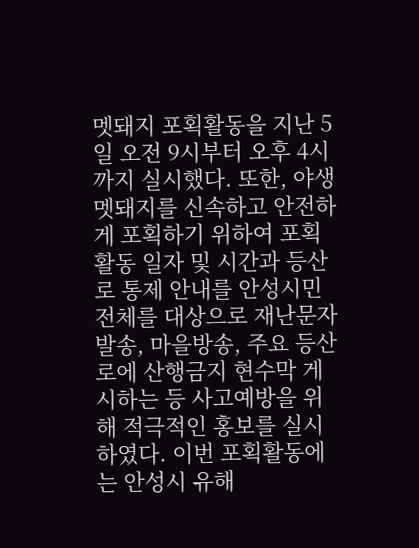멧돼지 포획활동을 지난 5일 오전 9시부터 오후 4시까지 실시했다. 또한, 야생멧돼지를 신속하고 안전하게 포획하기 위하여 포획활동 일자 및 시간과 등산로 통제 안내를 안성시민 전체를 대상으로 재난문자 발송, 마을방송, 주요 등산로에 산행금지 현수막 게시하는 등 사고예방을 위해 적극적인 홍보를 실시하였다. 이번 포획활동에는 안성시 유해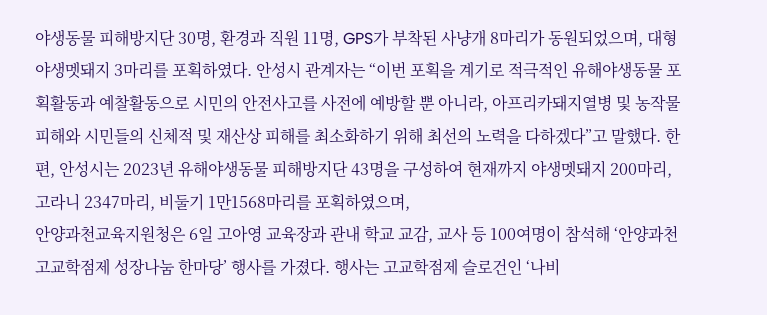야생동물 피해방지단 30명, 환경과 직원 11명, GPS가 부착된 사냥개 8마리가 동원되었으며, 대형 야생멧돼지 3마리를 포획하였다. 안성시 관계자는 “이번 포획을 계기로 적극적인 유해야생동물 포획활동과 예찰활동으로 시민의 안전사고를 사전에 예방할 뿐 아니라, 아프리카돼지열병 및 농작물 피해와 시민들의 신체적 및 재산상 피해를 최소화하기 위해 최선의 노력을 다하겠다”고 말했다. 한편, 안성시는 2023년 유해야생동물 피해방지단 43명을 구성하여 현재까지 야생멧돼지 200마리, 고라니 2347마리, 비둘기 1만1568마리를 포획하였으며,
안양과천교육지원청은 6일 고아영 교육장과 관내 학교 교감, 교사 등 100여명이 참석해 ‘안양과천 고교학점제 성장나눔 한마당’ 행사를 가졌다. 행사는 고교학점제 슬로건인 ‘나비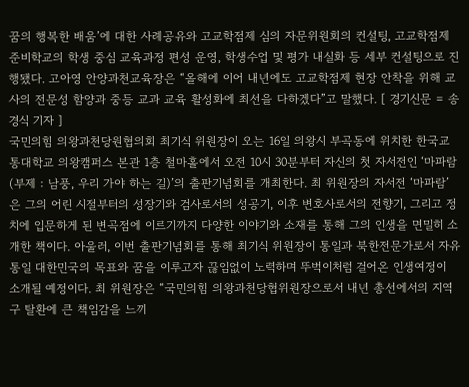꿈의 행복한 배움’에 대한 사례공유와 고교학점제 심의 자문위원회의 컨설팅, 고교학점제 준비학교의 학생 중심 교육과정 편성 운영, 학생수업 및 평가 내실화 등 세부 컨설팅으로 진행됐다. 고아영 안양과천교육장은 “올해에 이어 내년에도 고교학점제 현장 안착을 위해 교사의 전문성 함양과 중등 교과 교육 활성화에 최선을 다하겠다”고 말했다. [ 경기신문 = 송경식 기자 ]
국민의힘 의왕과천당원협의회 최기식 위원장이 오는 16일 의왕시 부곡동에 위치한 한국교통대학교 의왕캠퍼스 본관 1층 철마홀에서 오전 10시 30분부터 자신의 첫 자서전인 ‘마파람(부제 : 남풍, 우리 가야 하는 길)’의 출판기념회를 개최한다. 최 위원장의 자서전 ‘마파람’은 그의 어린 시절부터의 성장기와 검사로서의 성공기, 이후 변호사로서의 전향기, 그리고 정치에 입문하게 된 변곡점에 이르기까지 다양한 이야기와 소재를 통해 그의 인생을 면밀히 소개한 책이다. 아울러, 이번 출판기념회를 통해 최기식 위원장이 통일과 북한전문가로서 자유 통일 대한민국의 목표와 꿈을 이루고자 끊임없이 노력하며 뚜벅이처럼 걸어온 인생여정이 소개될 예정이다. 최 위원장은 “국민의힘 의왕과천당협위원장으로서 내년 총선에서의 지역구 탈환에 큰 책임감을 느끼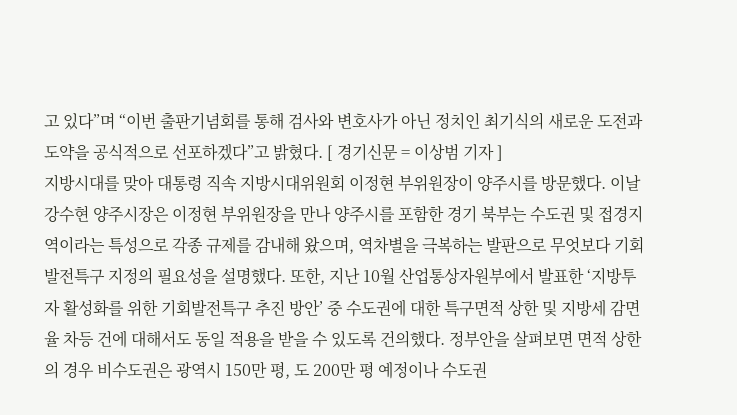고 있다”며 “이번 출판기념회를 통해 검사와 변호사가 아닌 정치인 최기식의 새로운 도전과 도약을 공식적으로 선포하겠다”고 밝혔다. [ 경기신문 = 이상범 기자 ]
지방시대를 맞아 대통령 직속 지방시대위원회 이정현 부위원장이 양주시를 방문했다. 이날 강수현 양주시장은 이정현 부위원장을 만나 양주시를 포함한 경기 북부는 수도권 및 접경지역이라는 특성으로 각종 규제를 감내해 왔으며, 역차별을 극복하는 발판으로 무엇보다 기회발전특구 지정의 필요성을 설명했다. 또한, 지난 10월 산업통상자원부에서 발표한 ‘지방투자 활성화를 위한 기회발전특구 추진 방안’ 중 수도권에 대한 특구면적 상한 및 지방세 감면율 차등 건에 대해서도 동일 적용을 받을 수 있도록 건의했다. 정부안을 살펴보면 면적 상한의 경우 비수도권은 광역시 150만 평, 도 200만 평 예정이나 수도권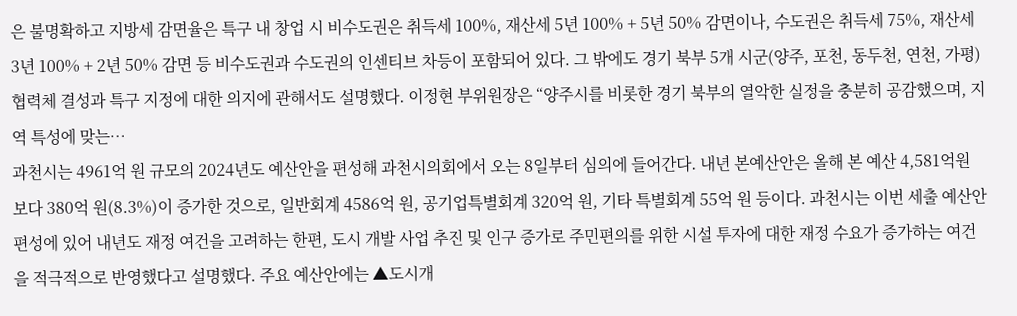은 불명확하고 지방세 감면율은 특구 내 창업 시 비수도권은 취득세 100%, 재산세 5년 100% + 5년 50% 감면이나, 수도권은 취득세 75%, 재산세 3년 100% + 2년 50% 감면 등 비수도권과 수도권의 인센티브 차등이 포함되어 있다. 그 밖에도 경기 북부 5개 시군(양주, 포천, 동두천, 연천, 가평) 협력체 결성과 특구 지정에 대한 의지에 관해서도 설명했다. 이정현 부위원장은 “양주시를 비롯한 경기 북부의 열악한 실정을 충분히 공감했으며, 지역 특성에 맞는…
과천시는 4961억 원 규모의 2024년도 예산안을 편성해 과천시의회에서 오는 8일부터 심의에 들어간다. 내년 본예산안은 올해 본 예산 4,581억원 보다 380억 원(8.3%)이 증가한 것으로, 일반회계 4586억 원, 공기업특별회계 320억 원, 기타 특별회계 55억 원 등이다. 과천시는 이번 세출 예산안 편성에 있어 내년도 재정 여건을 고려하는 한편, 도시 개발 사업 추진 및 인구 증가로 주민편의를 위한 시설 투자에 대한 재정 수요가 증가하는 여건을 적극적으로 반영했다고 설명했다. 주요 예산안에는 ▲도시개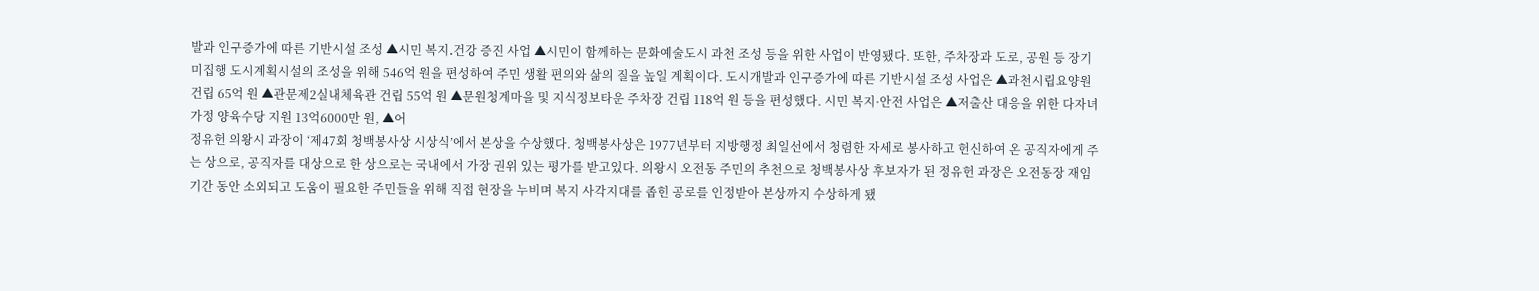발과 인구증가에 따른 기반시설 조성 ▲시민 복지․건강 증진 사업 ▲시민이 함께하는 문화예술도시 과천 조성 등을 위한 사업이 반영됐다. 또한, 주차장과 도로, 공원 등 장기 미집행 도시계획시설의 조성을 위해 546억 원을 편성하여 주민 생활 편의와 삶의 질을 높일 계획이다. 도시개발과 인구증가에 따른 기반시설 조성 사업은 ▲과천시립요양원 건립 65억 원 ▲관문제2실내체육관 건립 55억 원 ▲문원청계마을 및 지식정보타운 주차장 건립 118억 원 등을 편성했다. 시민 복지·안전 사업은 ▲저출산 대응을 위한 다자녀 가정 양육수당 지원 13억6000만 원, ▲어
정유헌 의왕시 과장이 ‘제47회 청백봉사상 시상식’에서 본상을 수상했다. 청백봉사상은 1977년부터 지방행정 최일선에서 청렴한 자세로 봉사하고 헌신하여 온 공직자에게 주는 상으로, 공직자를 대상으로 한 상으로는 국내에서 가장 권위 있는 평가를 받고있다. 의왕시 오전동 주민의 추천으로 청백봉사상 후보자가 된 정유헌 과장은 오전동장 재임기간 동안 소외되고 도움이 필요한 주민들을 위해 직접 현장을 누비며 복지 사각지대를 좁힌 공로를 인정받아 본상까지 수상하게 됐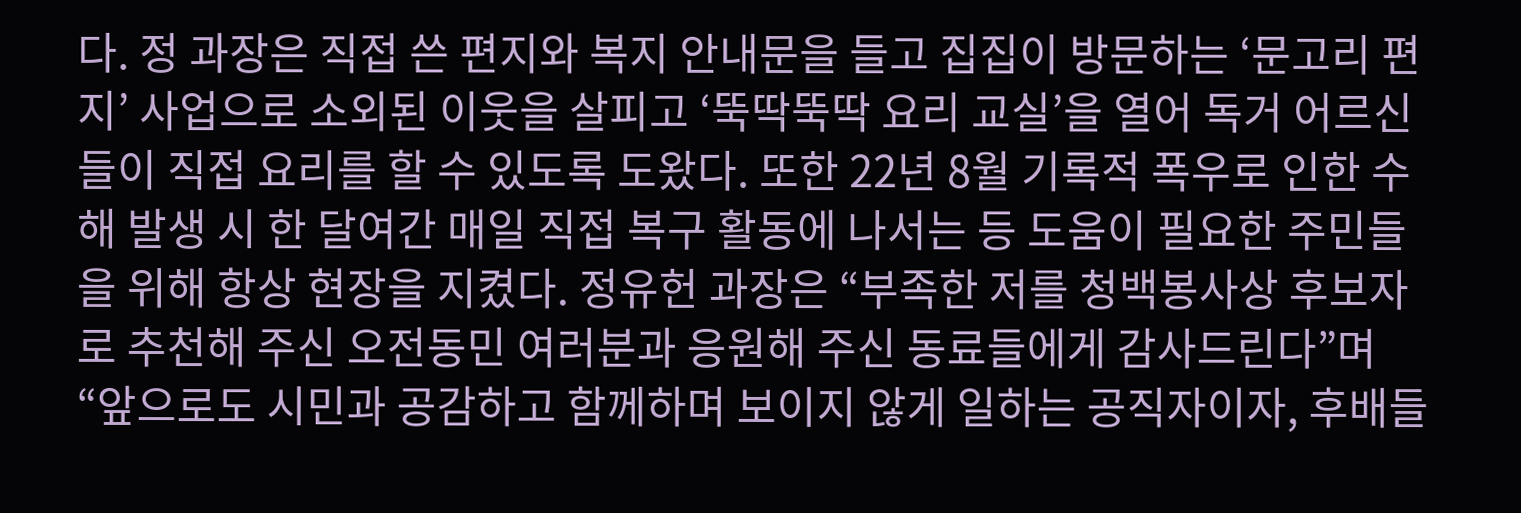다. 정 과장은 직접 쓴 편지와 복지 안내문을 들고 집집이 방문하는 ‘문고리 편지’ 사업으로 소외된 이웃을 살피고 ‘뚝딱뚝딱 요리 교실’을 열어 독거 어르신들이 직접 요리를 할 수 있도록 도왔다. 또한 22년 8월 기록적 폭우로 인한 수해 발생 시 한 달여간 매일 직접 복구 활동에 나서는 등 도움이 필요한 주민들을 위해 항상 현장을 지켰다. 정유헌 과장은 “부족한 저를 청백봉사상 후보자로 추천해 주신 오전동민 여러분과 응원해 주신 동료들에게 감사드린다”며 “앞으로도 시민과 공감하고 함께하며 보이지 않게 일하는 공직자이자, 후배들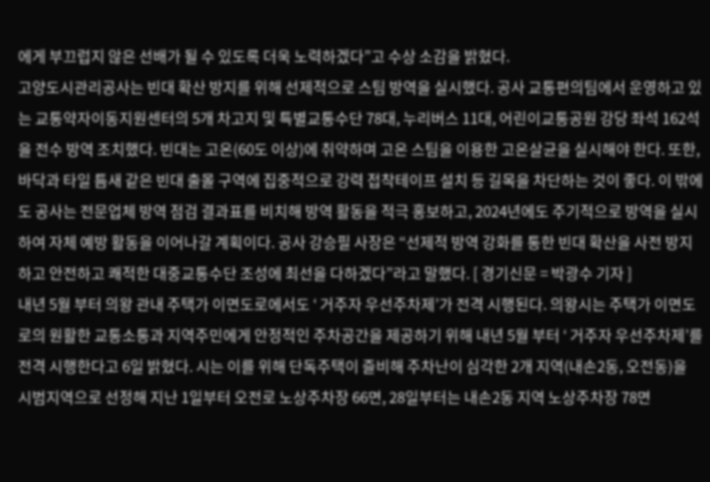에게 부끄럽지 않은 선배가 될 수 있도록 더욱 노력하겠다”고 수상 소감을 밝혔다.
고양도시관리공사는 빈대 확산 방지를 위해 선제적으로 스팀 방역을 실시했다. 공사 교통편의팀에서 운영하고 있는 교통약자이동지원센터의 5개 차고지 및 특별교통수단 78대, 누리버스 11대, 어린이교통공원 강당 좌석 162석을 전수 방역 조치했다. 빈대는 고온(60도 이상)에 취약하며 고온 스팀을 이용한 고온살균을 실시해야 한다. 또한, 바닥과 타일 틈새 같은 빈대 출몰 구역에 집중적으로 강력 접착테이프 설치 등 길목을 차단하는 것이 좋다. 이 밖에도 공사는 전문업체 방역 점검 결과표를 비치해 방역 활동을 적극 홍보하고, 2024년에도 주기적으로 방역을 실시하여 자체 예방 활동을 이어나갈 계획이다. 공사 강승필 사장은 “선제적 방역 강화를 통한 빈대 확산을 사전 방지하고 안전하고 쾌적한 대중교통수단 조성에 최선을 다하겠다”라고 말했다. [ 경기신문 = 박광수 기자 ]
내년 5월 부터 의왕 관내 주택가 이면도로에서도 ‘ 거주자 우선주차제’가 전격 시행된다. 의왕시는 주택가 이면도로의 원활한 교통소통과 지역주민에게 안정적인 주차공간을 제공하기 위해 내년 5월 부터 ‘ 거주자 우선주차제’를 전격 시행한다고 6일 밝혔다. 시는 이를 위해 단독주택이 즐비해 주차난이 심각한 2개 지역(내손2동, 오전동)을 시범지역으로 선정해 지난 1일부터 오전로 노상주차장 66면, 28일부터는 내손2동 지역 노상주차장 78면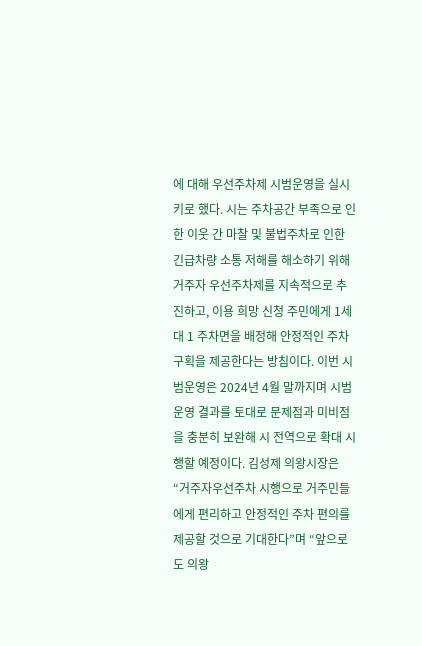에 대해 우선주차제 시범운영을 실시키로 했다. 시는 주차공간 부족으로 인한 이웃 간 마찰 및 불법주차로 인한 긴급차량 소통 저해를 해소하기 위해 거주자 우선주차제를 지속적으로 추진하고, 이용 희망 신청 주민에게 1세대 1 주차면을 배정해 안정적인 주차구획을 제공한다는 방침이다. 이번 시범운영은 2024년 4월 말까지며 시범운영 결과를 토대로 문제점과 미비점을 충분히 보완해 시 전역으로 확대 시행할 예정이다. 김성제 의왕시장은 “거주자우선주차 시행으로 거주민들에게 편리하고 안정적인 주차 편의를 제공할 것으로 기대한다”며 “앞으로도 의왕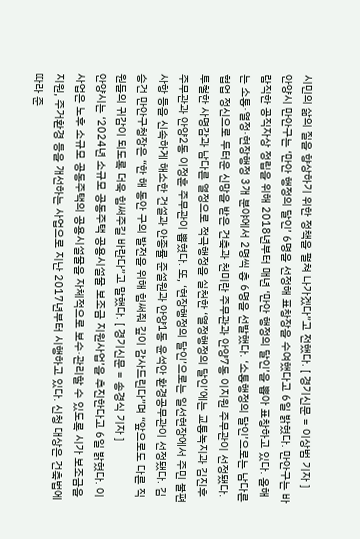시민의 삶의 질을 향상하기 위한 정책을 펼쳐 나가겠다”고 전했다. [ 경기신문 = 이상범 기자 ]
안양시 만안구는 ‘만안 행정의 달인’ 6명을 선정해 표창장을 수여했다고 6일 밝혔다. 만안구는 바람직한 공직자상 정립을 위해 2018년부터 매년 ‘만안 행정의 달인’을 뽑아 표창하고 있다. 올해는 소통·열정·현장행정 3개 분야에서 2명씩 총 6명을 선발했다. ‘소통행정의 달인’으로는 남다른 협업 정신으로 두터운 신망을 받은 건축과 천미란 주무관과 안양7동 이지원 주무관이 선정됐다. 투철한 사명감과 남다른 열정으로 적극행정을 실천한 ‘열정행정의 달인’에는 교통녹지과 김진후 주무관과 안양2동 이정훈 주무관이 뽑혔다. 또, ‘현장행정의 달인’으로는 일선현장에서 주민 불편사항 등을 신속하게 해소한 건설과 안종률 준설원과 안양1동 윤석안 환경공무관이 선정됐다. 김승건 만안구청장은 “한 해 동안 구의 발전을 위해 힘써줘 깊이 감사드린다”며 “앞으로도 다른 직원들의 귀감이 되도록 더욱 힘써주길 바란다”고 말했다. [ 경기신문 = 송경식 기자 ]
안양시는 ‘2024년 소규모 공동주택 공용시설물 보조금 지원사업’을 추진한다고 6일 밝혔다. 이 사업은 노후 소규모 공동주택의 공용시설물을 자체적으로 보수·관리할 수 있도록 시가 보조금을 지원, 주거환경 등을 개선하는 사업으로 지난 2017년부터 시행하고 있다. 신청 대상은 건축법에 따라 준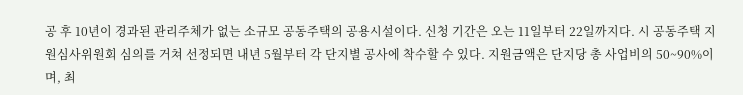공 후 10년이 경과된 관리주체가 없는 소규모 공동주택의 공용시설이다. 신청 기간은 오는 11일부터 22일까지다. 시 공동주택 지원심사위원회 심의를 거쳐 선정되면 내년 5월부터 각 단지별 공사에 착수할 수 있다. 지원금액은 단지당 총 사업비의 50~90%이며, 최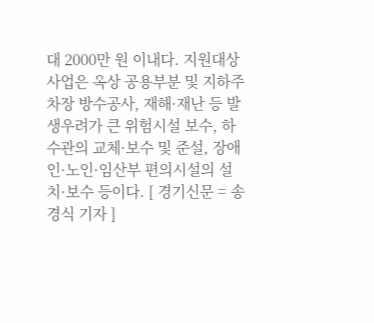대 2000만 원 이내다. 지원대상 사업은 옥상 공용부분 및 지하주차장 방수공사, 재해·재난 등 발생우려가 큰 위험시설 보수, 하수관의 교체·보수 및 준설, 장애인·노인·임산부 편의시설의 설치·보수 등이다. [ 경기신문 = 송경식 기자 ]